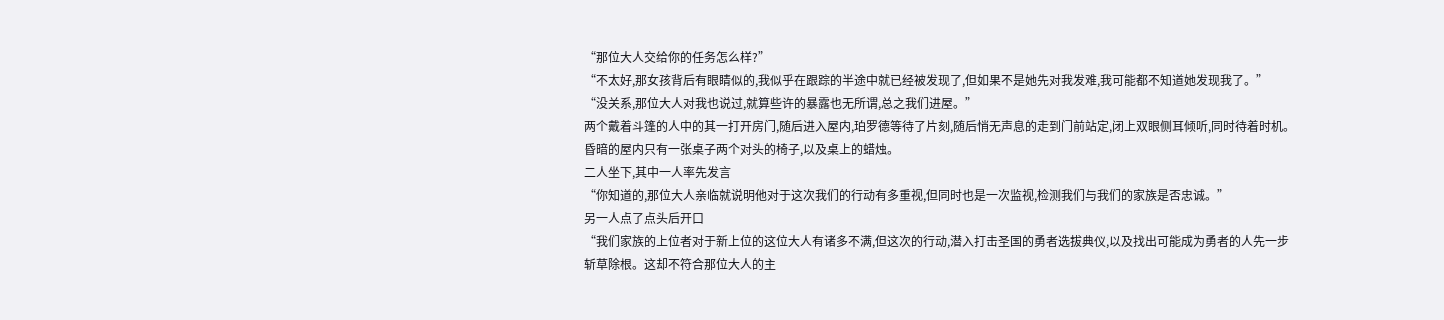“那位大人交给你的任务怎么样?”
“不太好,那女孩背后有眼睛似的,我似乎在跟踪的半途中就已经被发现了,但如果不是她先对我发难,我可能都不知道她发现我了。”
“没关系,那位大人对我也说过,就算些许的暴露也无所谓,总之我们进屋。”
两个戴着斗篷的人中的其一打开房门,随后进入屋内,珀罗德等待了片刻,随后悄无声息的走到门前站定,闭上双眼侧耳倾听,同时待着时机。
昏暗的屋内只有一张桌子两个对头的椅子,以及桌上的蜡烛。
二人坐下,其中一人率先发言
“你知道的,那位大人亲临就说明他对于这次我们的行动有多重视,但同时也是一次监视,检测我们与我们的家族是否忠诚。”
另一人点了点头后开口
“我们家族的上位者对于新上位的这位大人有诸多不满,但这次的行动,潜入打击圣国的勇者选拔典仪,以及找出可能成为勇者的人先一步斩草除根。这却不符合那位大人的主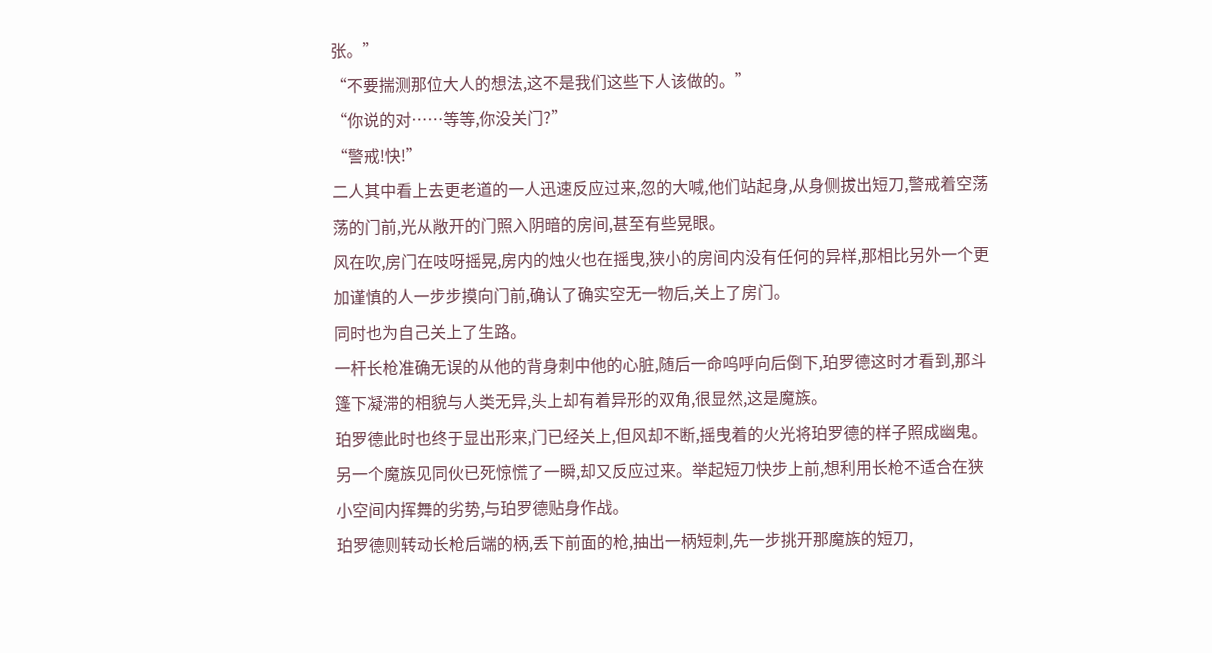张。”
“不要揣测那位大人的想法,这不是我们这些下人该做的。”
“你说的对……等等,你没关门?”
“警戒!快!”
二人其中看上去更老道的一人迅速反应过来,忽的大喊,他们站起身,从身侧拔出短刀,警戒着空荡荡的门前,光从敞开的门照入阴暗的房间,甚至有些晃眼。
风在吹,房门在吱呀摇晃,房内的烛火也在摇曳,狭小的房间内没有任何的异样,那相比另外一个更加谨慎的人一步步摸向门前,确认了确实空无一物后,关上了房门。
同时也为自己关上了生路。
一杆长枪准确无误的从他的背身刺中他的心脏,随后一命呜呼向后倒下,珀罗德这时才看到,那斗篷下凝滞的相貌与人类无异,头上却有着异形的双角,很显然,这是魔族。
珀罗德此时也终于显出形来,门已经关上,但风却不断,摇曳着的火光将珀罗德的样子照成幽鬼。
另一个魔族见同伙已死惊慌了一瞬,却又反应过来。举起短刀快步上前,想利用长枪不适合在狭小空间内挥舞的劣势,与珀罗德贴身作战。
珀罗德则转动长枪后端的柄,丢下前面的枪,抽出一柄短刺,先一步挑开那魔族的短刀,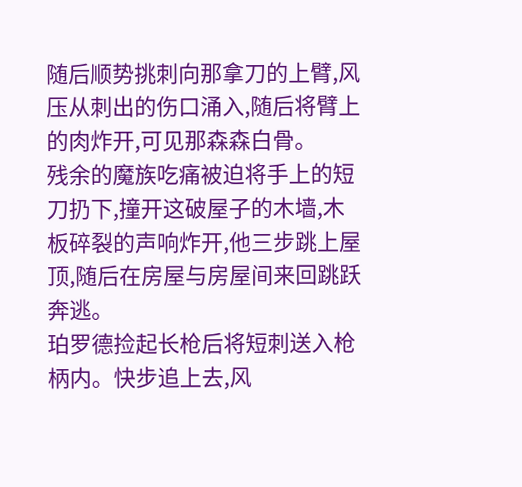随后顺势挑刺向那拿刀的上臂,风压从刺出的伤口涌入,随后将臂上的肉炸开,可见那森森白骨。
残余的魔族吃痛被迫将手上的短刀扔下,撞开这破屋子的木墙,木板碎裂的声响炸开,他三步跳上屋顶,随后在房屋与房屋间来回跳跃奔逃。
珀罗德捡起长枪后将短刺送入枪柄内。快步追上去,风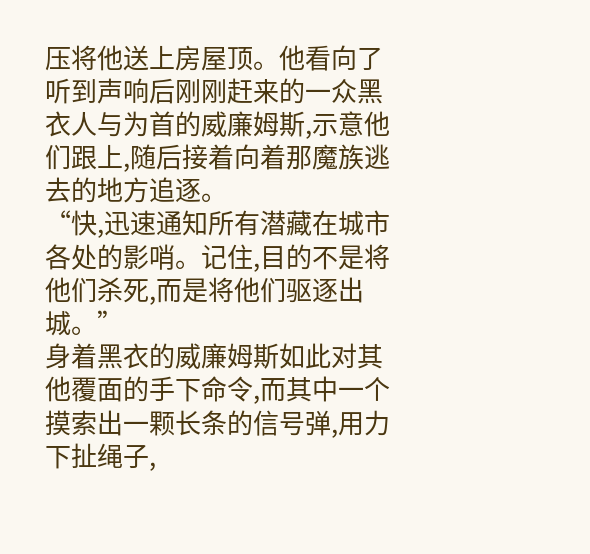压将他送上房屋顶。他看向了听到声响后刚刚赶来的一众黑衣人与为首的威廉姆斯,示意他们跟上,随后接着向着那魔族逃去的地方追逐。
“快,迅速通知所有潜藏在城市各处的影哨。记住,目的不是将他们杀死,而是将他们驱逐出城。”
身着黑衣的威廉姆斯如此对其他覆面的手下命令,而其中一个摸索出一颗长条的信号弹,用力下扯绳子,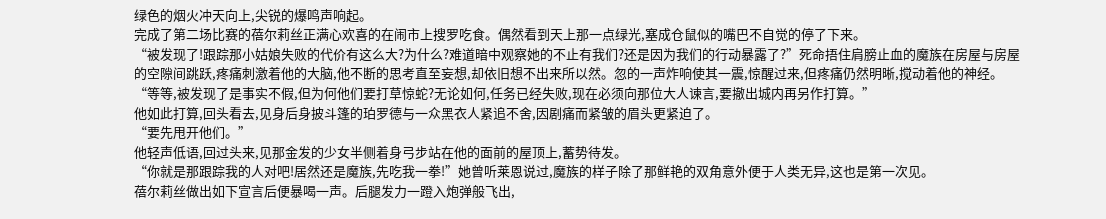绿色的烟火冲天向上,尖锐的爆鸣声响起。
完成了第二场比赛的蓓尔莉丝正满心欢喜的在闹市上搜罗吃食。偶然看到天上那一点绿光,塞成仓鼠似的嘴巴不自觉的停了下来。
“被发现了!跟踪那小姑娘失败的代价有这么大?为什么?难道暗中观察她的不止有我们?还是因为我们的行动暴露了?”死命捂住肩膀止血的魔族在房屋与房屋的空隙间跳跃,疼痛刺激着他的大脑,他不断的思考直至妄想,却依旧想不出来所以然。忽的一声炸响使其一震,惊醒过来,但疼痛仍然明晰,搅动着他的神经。“等等,被发现了是事实不假,但为何他们要打草惊蛇?无论如何,任务已经失败,现在必须向那位大人谏言,要撤出城内再另作打算。”
他如此打算,回头看去,见身后身披斗篷的珀罗德与一众黑衣人紧追不舍,因剧痛而紧皱的眉头更紧迫了。
“要先甩开他们。”
他轻声低语,回过头来,见那金发的少女半侧着身弓步站在他的面前的屋顶上,蓄势待发。
“你就是那跟踪我的人对吧!居然还是魔族,先吃我一拳!”她曾听莱恩说过,魔族的样子除了那鲜艳的双角意外便于人类无异,这也是第一次见。
蓓尔莉丝做出如下宣言后便暴喝一声。后腿发力一蹬入炮弹般飞出,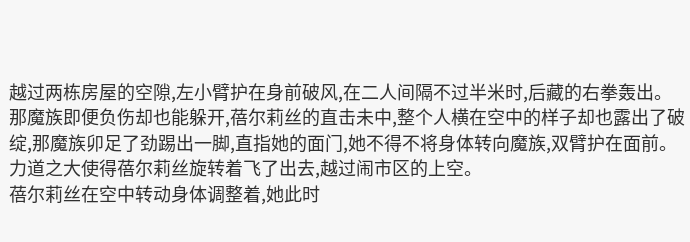越过两栋房屋的空隙,左小臂护在身前破风,在二人间隔不过半米时,后藏的右拳轰出。
那魔族即便负伤却也能躲开,蓓尔莉丝的直击未中,整个人横在空中的样子却也露出了破绽,那魔族卯足了劲踢出一脚,直指她的面门,她不得不将身体转向魔族,双臂护在面前。力道之大使得蓓尔莉丝旋转着飞了出去,越过闹市区的上空。
蓓尔莉丝在空中转动身体调整着,她此时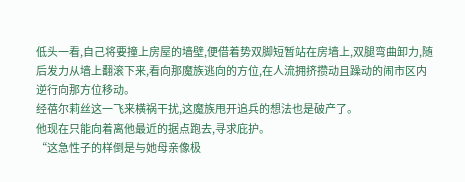低头一看,自己将要撞上房屋的墙壁,便借着势双脚短暂站在房墙上,双腿弯曲卸力,随后发力从墙上翻滚下来,看向那魔族逃向的方位,在人流拥挤攒动且躁动的闹市区内逆行向那方位移动。
经蓓尔莉丝这一飞来横祸干扰,这魔族甩开追兵的想法也是破产了。
他现在只能向着离他最近的据点跑去,寻求庇护。
“这急性子的样倒是与她母亲像极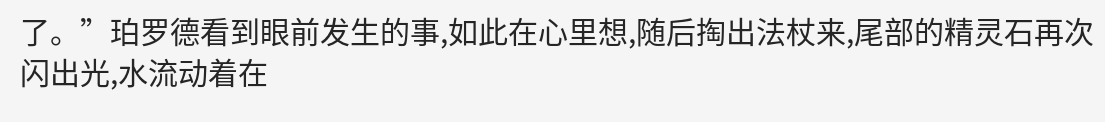了。”珀罗德看到眼前发生的事,如此在心里想,随后掏出法杖来,尾部的精灵石再次闪出光,水流动着在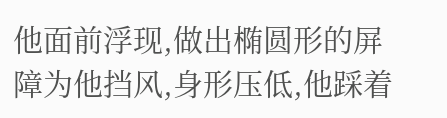他面前浮现,做出椭圆形的屏障为他挡风,身形压低,他踩着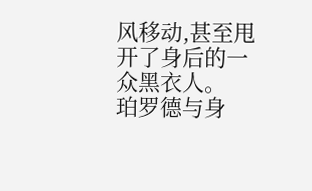风移动,甚至甩开了身后的一众黑衣人。
珀罗德与身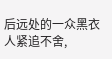后远处的一众黑衣人紧追不舍,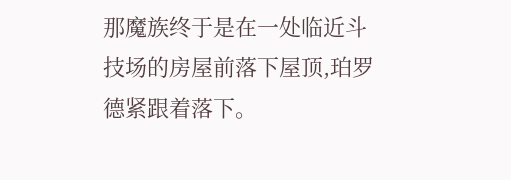那魔族终于是在一处临近斗技场的房屋前落下屋顶,珀罗德紧跟着落下。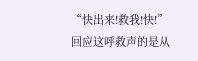“快出来!救我!快!”
回应这呼救声的是从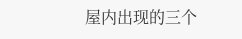屋内出现的三个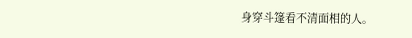身穿斗篷看不清面相的人。